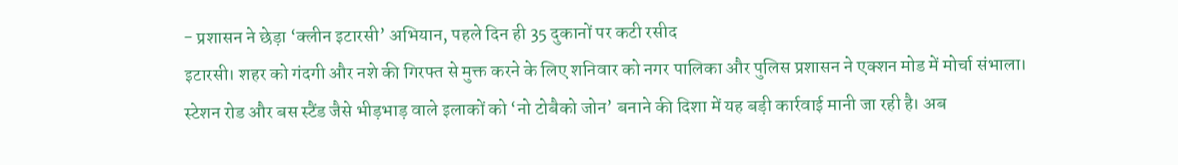- प्रशासन ने छेड़ा ‘क्लीन इटारसी’ अभियान, पहले दिन ही 35 दुकानों पर कटी रसीद
इटारसी। शहर को गंदगी और नशे की गिरफ्त से मुक्त करने के लिए शनिवार को नगर पालिका और पुलिस प्रशासन ने एक्शन मोड में मोर्चा संभाला। स्टेशन रोड और बस स्टैंड जैसे भीड़भाड़ वाले इलाकों को ‘नो टोबैको जोन’ बनाने की दिशा में यह बड़ी कार्रवाई मानी जा रही है। अब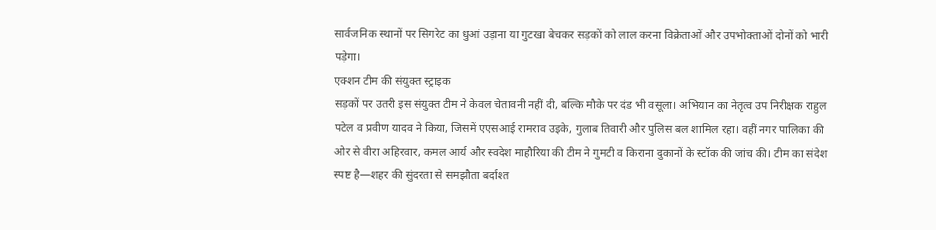सार्वजनिक स्थानों पर सिगरेट का धुआं उड़ाना या गुटखा बेचकर सड़कों को लाल करना विक्रेताओं और उपभोक्ताओं दोनों को भारी पड़ेगा।
एक्शन टीम की संयुक्त स्ट्राइक
सड़कों पर उतरी इस संयुक्त टीम ने केवल चेतावनी नहीं दी, बल्कि मौके पर दंड भी वसूला। अभियान का नेतृत्व उप निरीक्षक राहुल पटेल व प्रवीण यादव ने किया, जिसमें एएसआई रामराव उइके, गुलाब तिवारी और पुलिस बल शामिल रहा। वहीं नगर पालिका की ओर से वीरा अहिरवार, कमल आर्य और स्वदेश माहौरिया की टीम ने गुमटी व किराना दुकानों के स्टॉक की जांच की। टीम का संदेश स्पष्ट है—शहर की सुंदरता से समझौता बर्दाश्त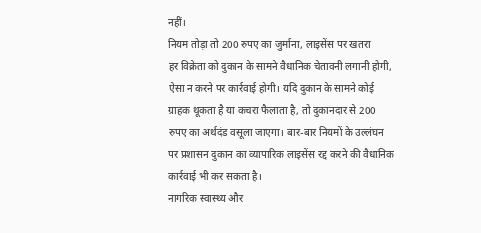नहीं।
नियम तोड़ा तो 200 रुपए का जुर्माना, लाइसेंस पर खतरा
हर विक्रेता को दुकान के सामने वैधानिक चेतावनी लगानी होगी, ऐसा न करने पर कार्रवाई होगी। यदि दुकान के सामने कोई ग्राहक थूकता है या कचरा फैलाता है, तो दुकानदार से 200 रुपए का अर्थदंड वसूला जाएगा। बार-बार नियमों के उल्लंघन पर प्रशासन दुकान का व्यापारिक लाइसेंस रद्द करने की वैधानिक कार्रवाई भी कर सकता है।
नागरिक स्वास्थ्य और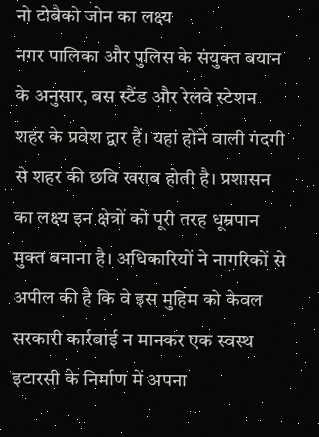नो टोबैको जोन का लक्ष्य
नगर पालिका और पुलिस के संयुक्त बयान के अनुसार, बस स्टैंड और रेलवे स्टेशन शहर के प्रवेश द्वार हैं। यहां होने वाली गंदगी से शहर की छवि खराब होती है। प्रशासन का लक्ष्य इन क्षेत्रों को पूरी तरह धूम्रपान मुक्त बनाना है। अधिकारियों ने नागरिकों से अपील की है कि वे इस मुहिम को केवल सरकारी कार्रवाई न मानकर एक स्वस्थ इटारसी के निर्माण में अपना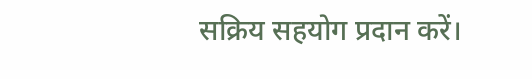सक्रिय सहयोग प्रदान करें।